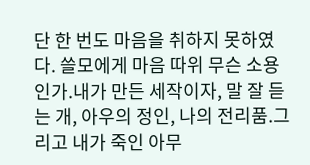단 한 번도 마음을 취하지 못하였다. 쓸모에게 마음 따위 무슨 소용인가.내가 만든 세작이자, 말 잘 듣는 개, 아우의 정인, 나의 전리품.그리고 내가 죽인 아무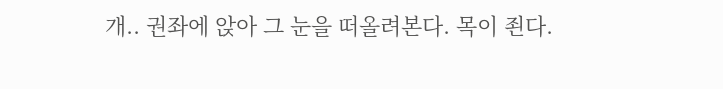개.. 권좌에 앉아 그 눈을 떠올려본다. 목이 죈다.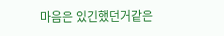마음은 있긴했던거같은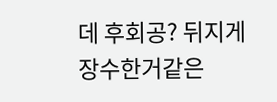데 후회공? 뒤지게 장수한거같은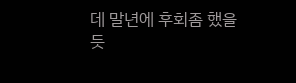데 말년에 후회좀 했을듯